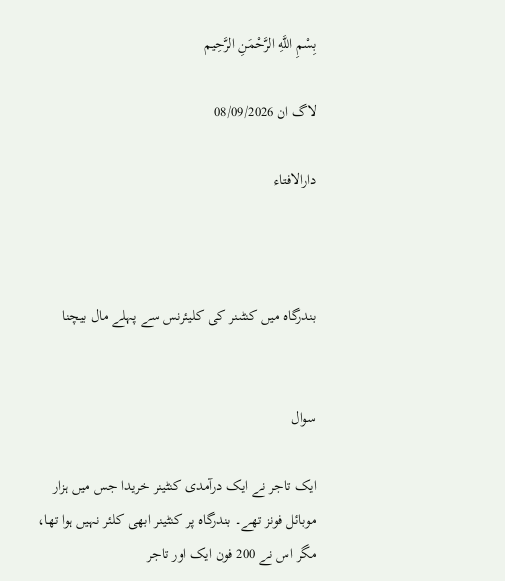بِسْمِ اللَّهِ الرَّحْمَنِ الرَّحِيم

لاگ ان 08/09/2026

دارالافتاء



بندرگاہ میں كنٹىنر کی كلیئرنس سے پہلے مال بیچنا


سوال

ایک تاجر نے ایک درآمدی کنٹینر خریدا جس میں ہزار موبائل فونز تھے۔ بندرگاہ پر کنٹینر ابھی کلئر نہیں ہوا تھا، مگر اس نے 200 فون ایک اور تاجر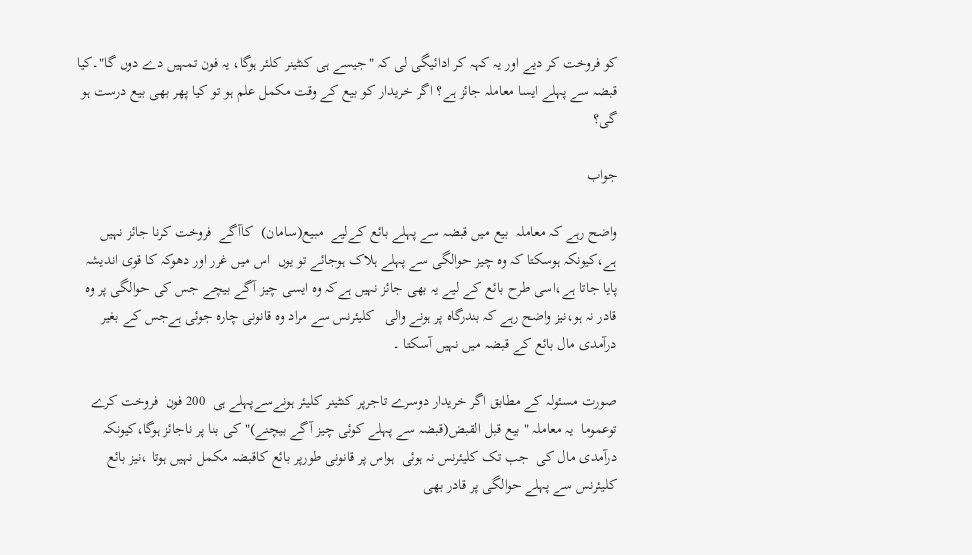کو فروخت کر دیے اور یہ کہہ کر ادائیگی لی کہ "جیسے ہی کنٹینر کلئر ہوگا، یہ فون تمہیں دے دوں گا"۔کیا قبضہ سے پہلے ایسا معاملہ جائز ہے؟ اگر خریدار کو بیع کے وقت مکمل علم ہو تو کیا پھر بھی بیع درست ہو گی؟

جواب

واضح رہے کہ معاملہ  بیع میں قبضہ سے پہلے بائع کےلیے  مبیع(سامان)  کاآگے  فروخت کرنا جائز نہیں ہے،کیونکہ ہوسکتا کہ وہ چیز حوالگی سے پہلے ہلاک ہوجائے تو یوں  اس میں غرر اور دھوکہ کا قوی اندیشہ پایا جاتا ہے،اسی طرح بائع کے لیے یہ بھی جائز نہیں ہےکہ وہ ایسی چیز آگے بیچے جس کی حوالگی پر وہ قادر نہ ہو،نیز واضح رہے کہ بندرگاہ پر ہونے والی   کلیئرنس سے مراد وہ قانونی چارہ جوئی ہےجس کے بغیر درآمدی مال بائع کے قبضہ میں نہیں آسکتا ۔

صورت مسئولہ کے مطابق اگر خریدار دوسرے تاجرپر کنٹینر کلیئر ہونےسےپہلے ہی  200 فون  فروخت کرے توعموما  یہ معاملہ " بیع قبل القبض(قبضہ سے پہلے کوئی چیز آگے بیچنے)" کی بنا پر ناجائز ہوگا،کیونکہ درآمدی مال کی  جب تک کلیئرنس نہ ہوئی  ہواس پر قانونی طورپر بائع کاقبضہ مکمل نہیں ہوتا ،نیز بائع کلیئرنس سے پہلے حوالگی پر قادر بھی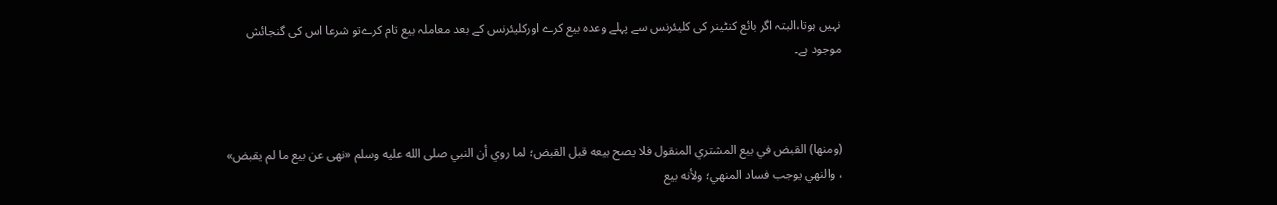نہیں ہوتا،البتہ اگر بائع کنٹینر کی کلیئرنس سے پہلے وعدہ بیع کرے اورکلیئرنس کے بعد معاملہ بیع تام کرےتو شرعا اس کی گنجائش موجود ہے۔



(ومنها) القبض في بيع المشتري المنقول فلا يصح بيعه قبل القبض؛ لما روي أن النبي صلى الله عليه وسلم «نهى عن بيع ما لم يقبض» ، والنهي يوجب فساد المنهي؛ ولأنه بيع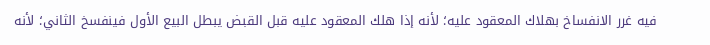فيه غرر الانفساخ بهلاك المعقود عليه؛ لأنه إذا هلك المعقود عليه قبل القبض يبطل البيع الأول فينفسخ الثاني؛ لأنه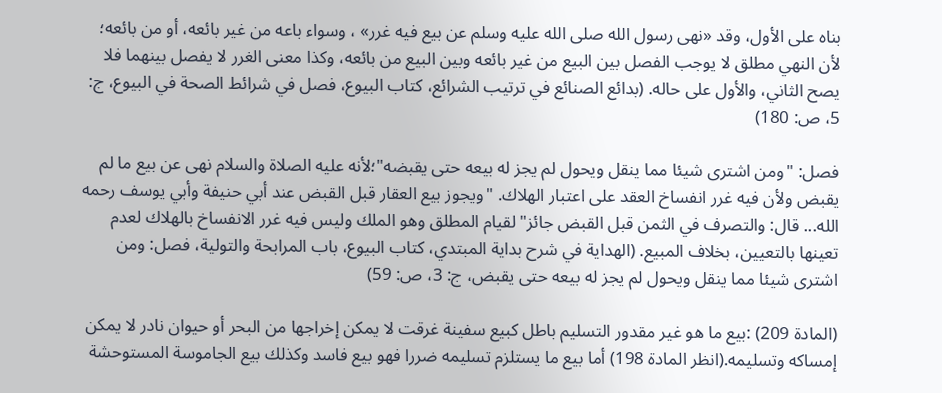بناه على الأول، وقد «نهى رسول الله صلى الله عليه وسلم عن بيع فيه غرر» ، وسواء باعه من غير بائعه، أو من بائعه؛ لأن النهي مطلق لا يوجب الفصل بين البيع من غير بائعه وبين البيع من بائعه، وكذا معنى الغرر لا يفصل بينهما فلا يصح الثاني، والأول على حاله. (بدائع الصنائع في ترتيب الشرائع، كتاب البيوع، فصل في شرائط الصحة في البيوع، ج: 5، ص: 180)

فصل: "ومن اشترى شيئا مما ينقل ويحول لم يجز له بيعه حتى يقبضه"؛لأنه عليه الصلاة والسلام نهى عن بيع ما لم يقبض ولأن فيه غرر انفساخ العقد على اعتبار الهلاك. "ويجوز بيع العقار قبل ‌القبض عند أبي حنيفة وأبي يوسف رحمه الله... قال: والتصرف في الثمن قبل ‌القبض جائز" لقيام المطلق وهو الملك وليس فيه غرر الانفساخ بالهلاك لعدم تعينها بالتعيين، بخلاف المبيع. (الهداية في شرح بداية المبتدي، كتاب البيوع، باب المرابحة والتولية، فصل: ومن اشترى شيئا مما ينقل ويحول لم يجز له بيعه حتى يقبض، ج: 3، ص: 59)

(المادة 209) :بيع ما هو ‌غير ‌مقدور ‌التسليم باطل كبيع سفينة غرقت لا يمكن إخراجها من البحر أو حيوان نادر لا يمكن إمساكه وتسليمه.(انظر المادة 198) أما بيع ما يستلزم تسليمه ضررا فهو بيع فاسد وكذلك بيع الجاموسة المستوحشة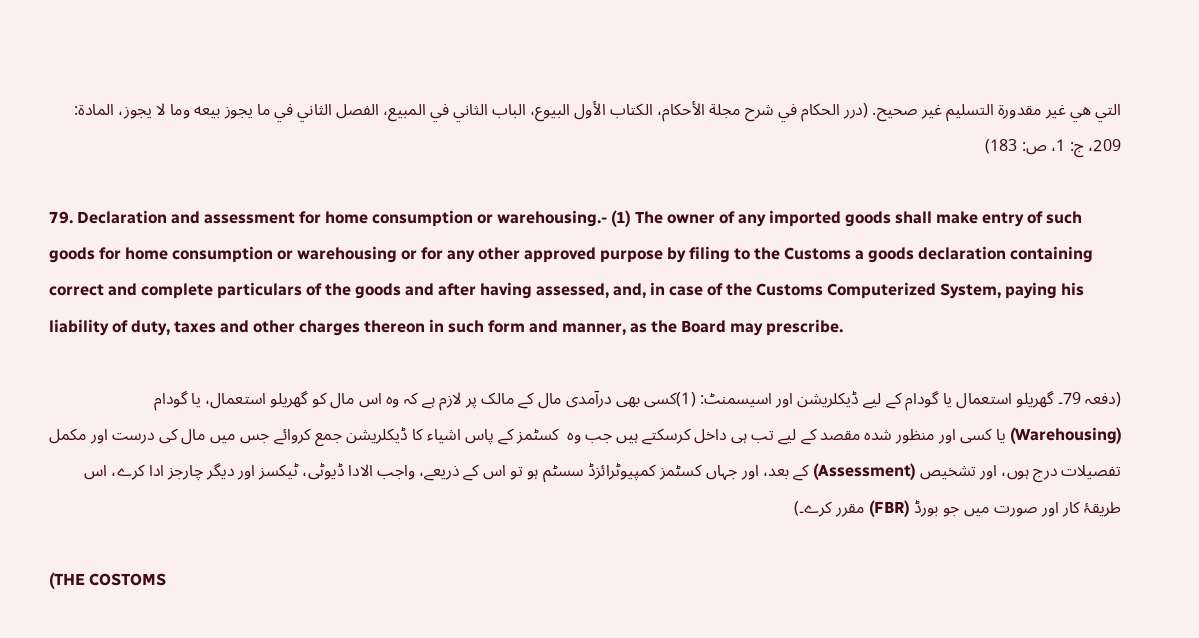التي هي غير مقدورة التسليم غير صحيح. (درر الحكام في شرح مجلة الأحكام، الكتاب الأول البيوع، الباب الثاني في المبيع، الفصل الثاني في ما يجوز بيعه وما لا يجوز، المادة: 209، ج: 1، ص: 183)

79. Declaration and assessment for home consumption or warehousing.- (1) The owner of any imported goods shall make entry of such goods for home consumption or warehousing or for any other approved purpose by filing to the Customs a goods declaration containing correct and complete particulars of the goods and after having assessed, and, in case of the Customs Computerized System, paying his liability of duty, taxes and other charges thereon in such form and manner, as the Board may prescribe.

(دفعہ 79۔ گھریلو استعمال یا گودام کے لیے ڈیکلریشن اور اسیسمنٹ: (1)کسی بھی درآمدی مال کے مالک پر لازم ہے کہ وہ اس مال کو گھریلو استعمال، یا گودام (Warehousing) یا کسی اور منظور شدہ مقصد کے لیے تب ہی داخل کرسکتے ہیں جب وہ  کسٹمز کے پاس اشیاء کا ڈیکلریشن جمع کروائے جس میں مال کی درست اور مکمل تفصیلات درج ہوں، اور تشخیص (Assessment) کے بعد، اور جہاں کسٹمز کمپیوٹرائزڈ سسٹم ہو تو اس کے ذریعے، واجب الادا ڈیوٹی، ٹیکسز اور دیگر چارجز ادا کرے، اس طریقۂ کار اور صورت میں جو بورڈ (FBR) مقرر کرے۔)

(THE COSTOMS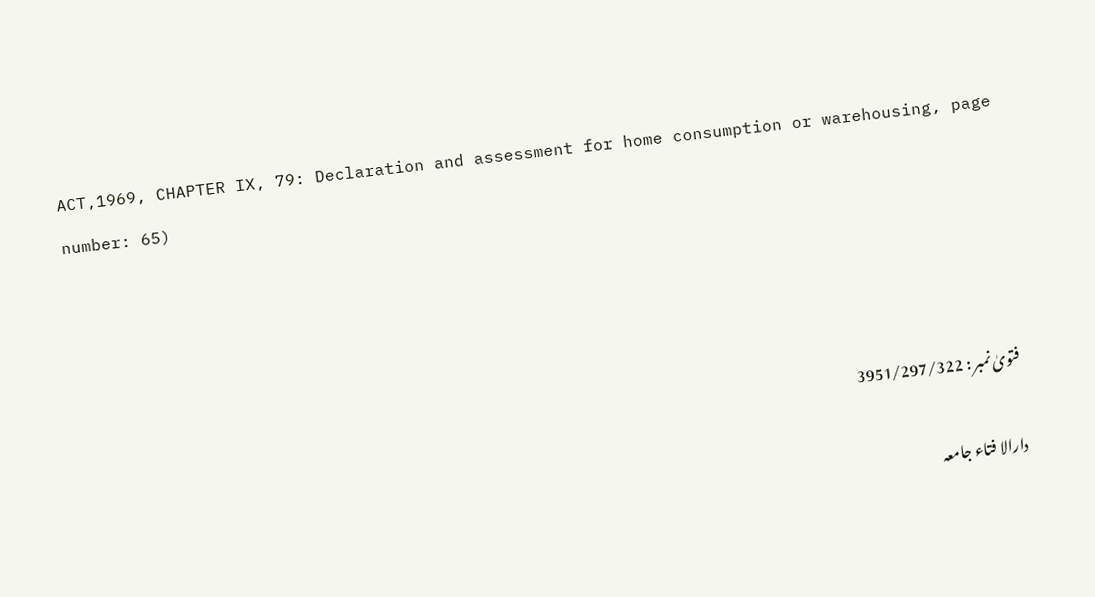ACT,1969, CHAPTER IX, 79: Declaration and assessment for home consumption or warehousing, page number: 65)




فتویٰ نمبر : 3951/297/322

دارالا فتاء جامعہ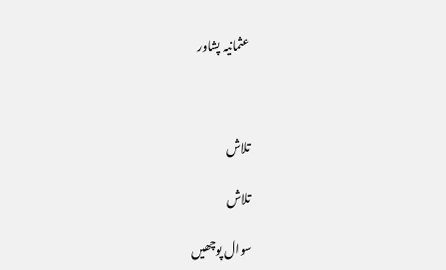عثمانیہ پشاور



تلاش

تلاش

سوال پوچھیں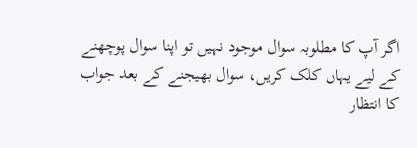اگر آپ کا مطلوبہ سوال موجود نہیں تو اپنا سوال پوچھنے کے لیے یہاں کلک کریں، سوال بھیجنے کے بعد جواب کا انتظار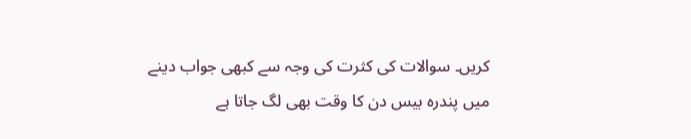کریں۔ سوالات کی کثرت کی وجہ سے کبھی جواب دینے میں پندرہ بیس دن کا وقت بھی لگ جاتا ہے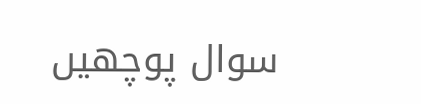سوال پوچھیں